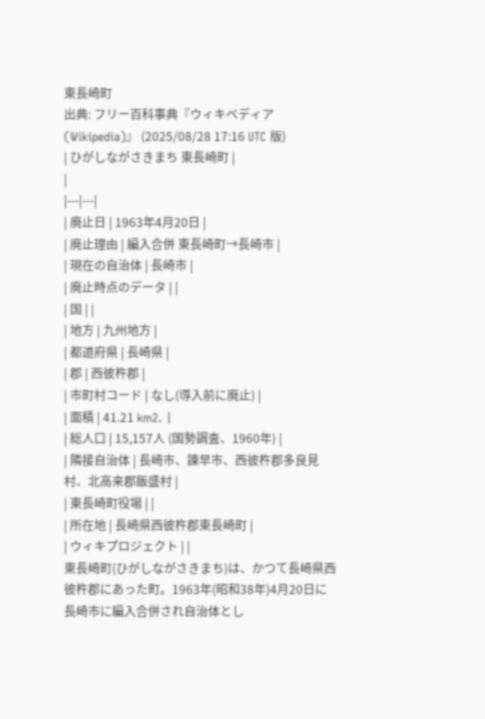東長崎町
出典: フリー百科事典『ウィキペディア(Wikipedia)』 (2025/08/28 17:16 UTC 版)
| ひがしながさきまち 東長崎町 |
|
|---|---|
| 廃止日 | 1963年4月20日 |
| 廃止理由 | 編入合併 東長崎町→長崎市 |
| 現在の自治体 | 長崎市 |
| 廃止時点のデータ | |
| 国 | |
| 地方 | 九州地方 |
| 都道府県 | 長崎県 |
| 郡 | 西彼杵郡 |
| 市町村コード | なし(導入前に廃止) |
| 面積 | 41.21 km2. |
| 総人口 | 15,157人 (国勢調査、1960年) |
| 隣接自治体 | 長崎市、諫早市、西彼杵郡多良見村、北高来郡飯盛村 |
| 東長崎町役場 | |
| 所在地 | 長崎県西彼杵郡東長崎町 |
| ウィキプロジェクト | |
東長崎町(ひがしながさきまち)は、かつて長崎県西彼杵郡にあった町。1963年(昭和38年)4月20日に長崎市に編入合併され自治体とし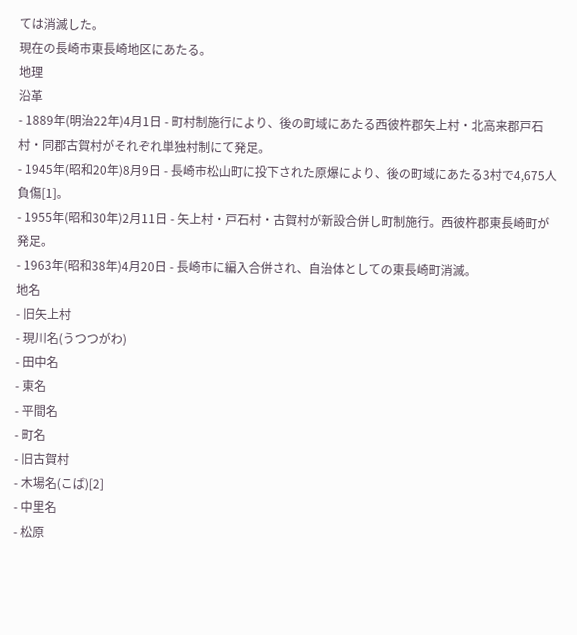ては消滅した。
現在の長崎市東長崎地区にあたる。
地理
沿革
- 1889年(明治22年)4月1日 - 町村制施行により、後の町域にあたる西彼杵郡矢上村・北高来郡戸石村・同郡古賀村がそれぞれ単独村制にて発足。
- 1945年(昭和20年)8月9日 - 長崎市松山町に投下された原爆により、後の町域にあたる3村で4,675人負傷[1]。
- 1955年(昭和30年)2月11日 - 矢上村・戸石村・古賀村が新設合併し町制施行。西彼杵郡東長崎町が発足。
- 1963年(昭和38年)4月20日 - 長崎市に編入合併され、自治体としての東長崎町消滅。
地名
- 旧矢上村
- 現川名(うつつがわ)
- 田中名
- 東名
- 平間名
- 町名
- 旧古賀村
- 木場名(こば)[2]
- 中里名
- 松原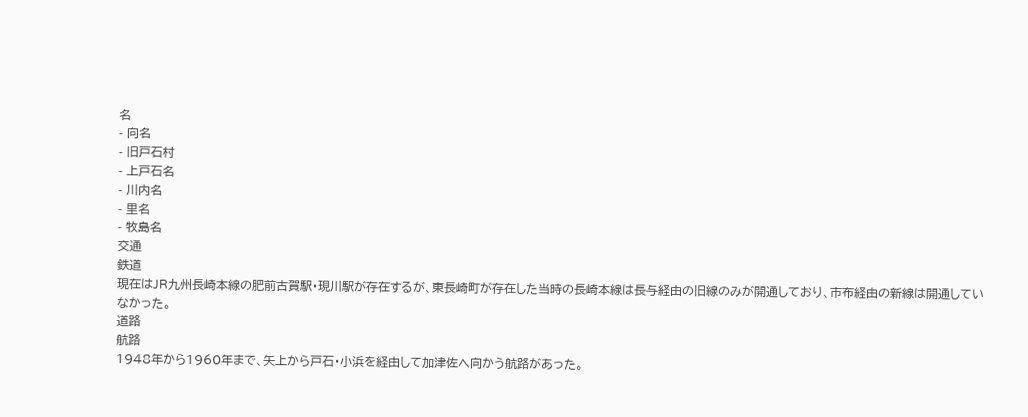名
- 向名
- 旧戸石村
- 上戸石名
- 川内名
- 里名
- 牧島名
交通
鉄道
現在はJR九州長崎本線の肥前古賀駅・現川駅が存在するが、東長崎町が存在した当時の長崎本線は長与経由の旧線のみが開通しており、市布経由の新線は開通していなかった。
道路
航路
1948年から1960年まで、矢上から戸石・小浜を経由して加津佐へ向かう航路があった。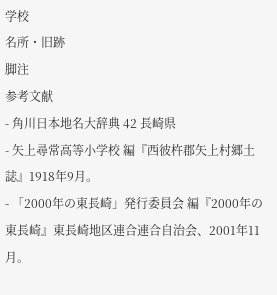学校
名所・旧跡
脚注
参考文献
- 角川日本地名大辞典 42 長崎県
- 矢上尋常高等小学校 編『西彼杵郡矢上村郷土誌』1918年9月。
- 「2000年の東長崎」発行委員会 編『2000年の東長崎』東長崎地区連合連合自治会、2001年11月。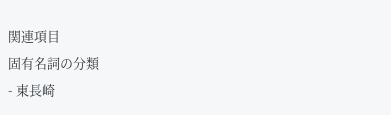関連項目
固有名詞の分類
- 東長崎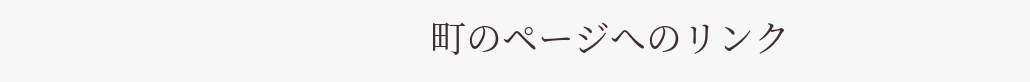町のページへのリンク